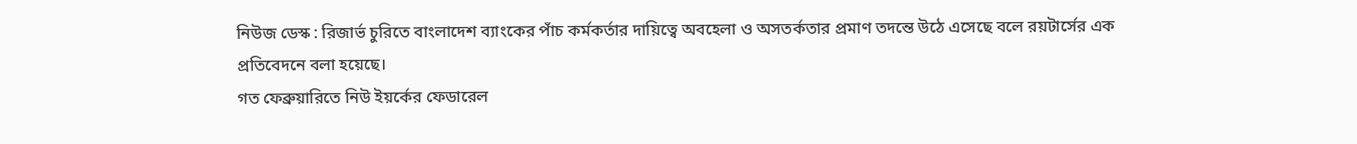নিউজ ডেস্ক : রিজার্ভ চুরিতে বাংলাদেশ ব্যাংকের পাঁচ কর্মকর্তার দায়িত্বে অবহেলা ও অসতর্কতার প্রমাণ তদন্তে উঠে এসেছে বলে রয়টার্সের এক প্রতিবেদনে বলা হয়েছে।
গত ফেব্রুয়ারিতে নিউ ইয়র্কের ফেডারেল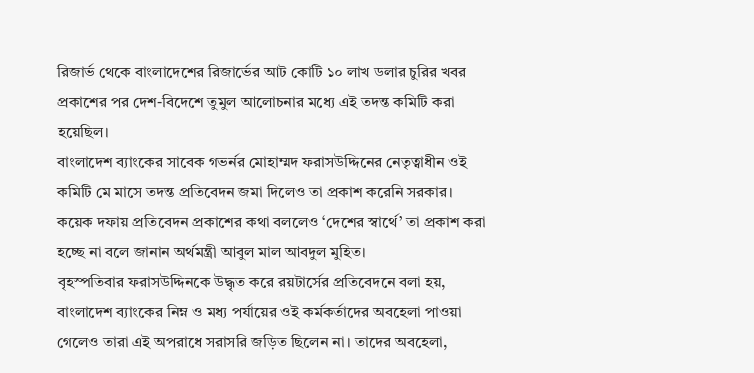রিজার্ভ থেকে বাংলাদেশের রিজার্ভের আট কোটি ১০ লাখ ডলার চুরির খবর প্রকাশের পর দেশ-বিদেশে তুমুল আলোচনার মধ্যে এই তদন্ত কমিটি করা হয়েছিল।
বাংলাদেশ ব্যাংকের সাবেক গভর্নর মোহাম্মদ ফরাসউদ্দিনের নেতৃত্বাধীন ওই কমিটি মে মাসে তদন্ত প্রতিবেদন জমা দিলেও তা প্রকাশ করেনি সরকার।
কয়েক দফায় প্রতিবেদন প্রকাশের কথা বললেও ‘দেশের স্বার্থে’ তা প্রকাশ করা হচ্ছে না বলে জানান অর্থমন্ত্রী আবুল মাল আবদুল মুহিত।
বৃহস্পতিবার ফরাসউদ্দিনকে উদ্ধৃত করে রয়টার্সের প্রতিবেদনে বলা হয়, বাংলাদেশ ব্যাংকের নিম্ন ও মধ্য পর্যায়ের ওই কর্মকর্তাদের অবহেলা পাওয়া গেলেও তারা এই অপরাধে সরাসরি জড়িত ছিলেন না। তাদের অবহেলা,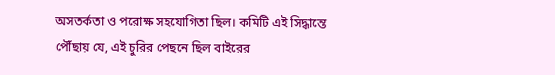অসতর্কতা ও পরোক্ষ সহযোগিতা ছিল। কমিটি এই সিদ্ধান্তে পৌঁছায় যে, এই চুরির পেছনে ছিল বাইরের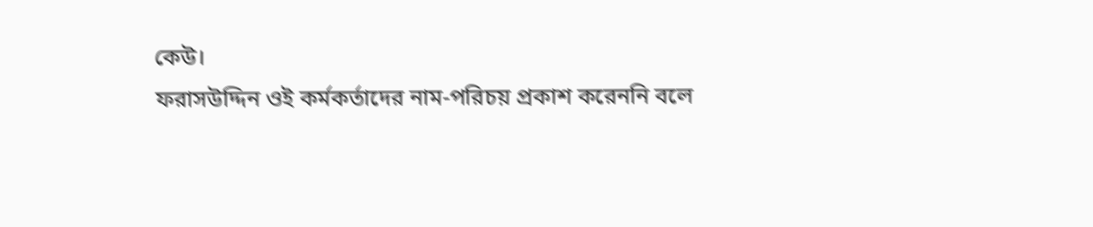কেউ।
ফরাসউদ্দিন ওই কর্মকর্তাদের নাম-পরিচয় প্রকাশ করেননি বলে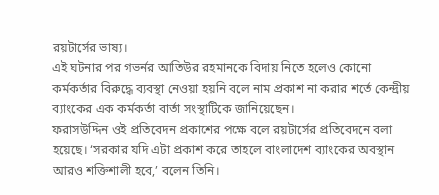রয়টার্সের ভাষ্য।
এই ঘটনার পর গভর্নর আতিউর রহমানকে বিদায় নিতে হলেও কোনো কর্মকর্তার বিরুদ্ধে ব্যবস্থা নেওয়া হয়নি বলে নাম প্রকাশ না করার শর্তে কেন্দ্রীয় ব্যাংকের এক কর্মকর্তা বার্তা সংস্থাটিকে জানিয়েছেন।
ফরাসউদ্দিন ওই প্রতিবেদন প্রকাশের পক্ষে বলে রয়টার্সের প্রতিবেদনে বলা হয়েছে। ‘সরকার যদি এটা প্রকাশ করে তাহলে বাংলাদেশ ব্যাংকের অবস্থান আরও শক্তিশালী হবে,’ বলেন তিনি।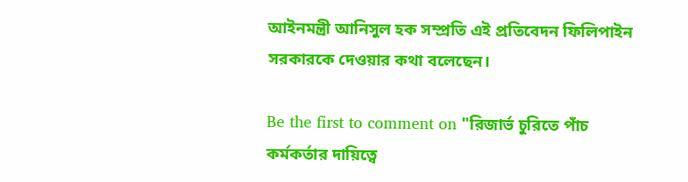আইনমন্ত্রী আনিসুল হক সম্প্রতি এই প্রতিবেদন ফিলিপাইন সরকারকে দেওয়ার কথা বলেছেন।

Be the first to comment on "রিজার্ভ চুরিতে পাঁচ কর্মকর্তার দায়িত্বে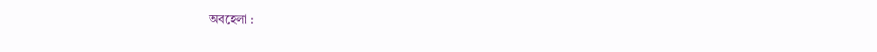অবহেলা :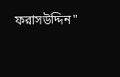ফরাসউদ্দিন"